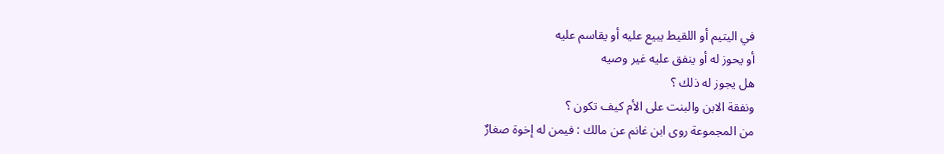في اليتيم أو اللقيط يبيع عليه أو يقاسم عليه
أو يحوز له أو ينفق عليه غير وصيه
هل يجوز له ذلك ؟
ونفقة الابن والبنت على الأم كيف تكون ؟
من المجموعة روى ابن غانم عن مالك : فيمن له إخوة صغارٌ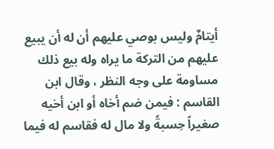أيتامٌ وليس بوصي عليهم أن له أن يبيع عليهم من التركة ما يراه وله بيع ذلك مساومة على وجه النظر ، وقال ابن القاسم : فيمن ضم أخاه أو ابن أخيه صغيراً حِسبةً ولا مال له فقاسم له فيما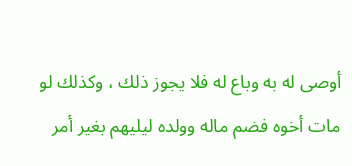أوصى له به وباع له فلا يجوز ذلك ، وكذلك لو مات أخوه فضم ماله وولده ليليهم بغير أمر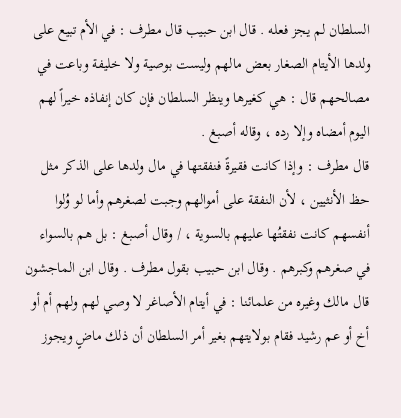السلطان لم يجز فعله . قال ابن حبيب قال مطرف : في الأم تبيع على ولدها الأيتام الصغار بعض مالهم وليست بوصية ولا خليفة وباعت في مصالحهم قال : هي كغيرها وينظر السلطان فإن كان إنفاذه خيراً لهم اليوم أمضاه وإلا رده ، وقاله أصبغ .
قال مطرف : وإذا كانت فقيرةً فنفقتها في مال ولدها على الذكر مثل حظ الأنثيين ، لأن النفقة على أموالهم وجبت لصغرهم وأما لو وُلوا أنفسهم كانت نفقتُها عليهم بالسوية ، / وقال أصبغ : بل هم بالسواء في صغرهم وكبرهم . وقال ابن حبيب بقول مطرف . وقال ابن الماجشون قال مالك وغيره من علمائنا : في أيتام الأصاغر لا وصي لهم ولهم أم أو أخ أو عم رشيد فقام بولايتهم بغير أمر السلطان أن ذلك ماضٍ ويجوز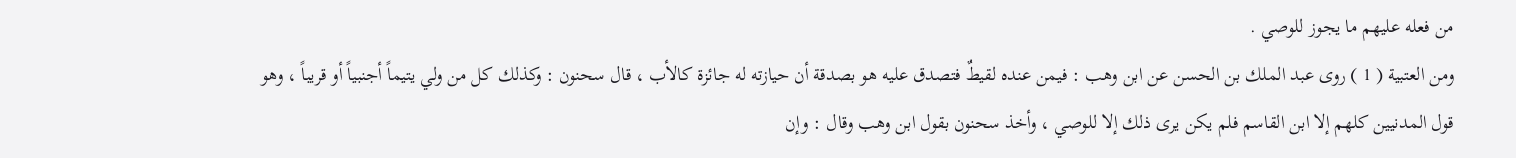من فعله عليهم ما يجوز للوصي .
ومن العتبية ( 1 ) روى عبد الملك بن الحسن عن ابن وهب : فيمن عنده لقيطٌ فتصدق عليه هو بصدقة أن حيازته له جائزة كالأب ، قال سحنون : وكذلك كل من ولي يتيماً أجنبياً أو قريباً ، وهو قول المدنيين كلهم إلا ابن القاسم فلم يكن يرى ذلك إلا للوصي ، وأخذ سحنون بقول ابن وهب وقال : وإن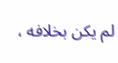لم يكن بخلافه ،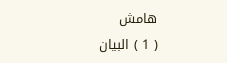هامش
( 1 ) البيان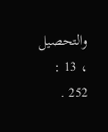والتحصيل ، 13 : 252 .